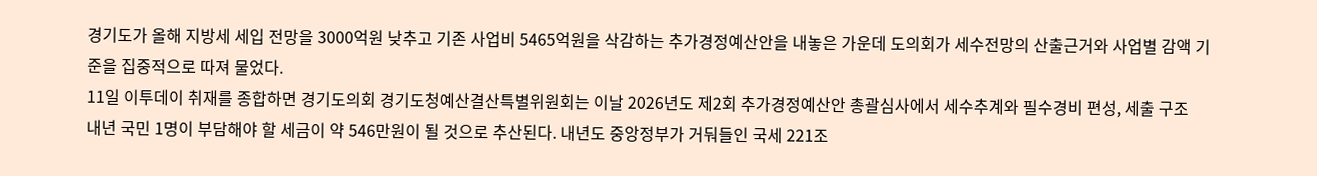경기도가 올해 지방세 세입 전망을 3000억원 낮추고 기존 사업비 5465억원을 삭감하는 추가경정예산안을 내놓은 가운데 도의회가 세수전망의 산출근거와 사업별 감액 기준을 집중적으로 따져 물었다.
11일 이투데이 취재를 종합하면 경기도의회 경기도청예산결산특별위원회는 이날 2026년도 제2회 추가경정예산안 총괄심사에서 세수추계와 필수경비 편성, 세출 구조
내년 국민 1명이 부담해야 할 세금이 약 546만원이 될 것으로 추산된다. 내년도 중앙정부가 거둬들인 국세 221조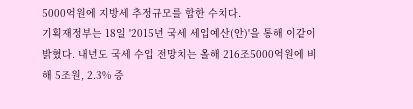5000억원에 지방세 추정규모를 합한 수치다.
기획재정부는 18일 '2015년 국세 세입예산(안)'을 통해 이같이 밝혔다. 내년도 국세 수입 전망치는 올해 216조5000억원에 비해 5조원, 2.3% 증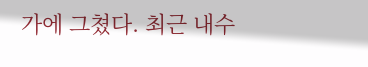가에 그쳤다. 최근 내수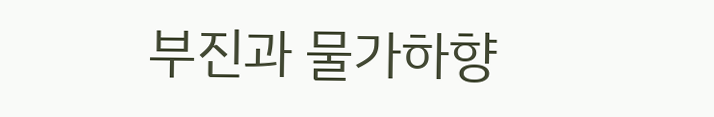부진과 물가하향